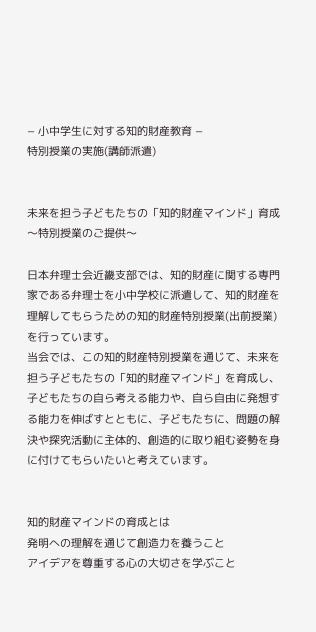− 小中学生に対する知的財産教育 −
特別授業の実施(講師派遣)


未来を担う子どもたちの「知的財産マインド」育成
〜特別授業のご提供〜

日本弁理士会近畿支部では、知的財産に関する専門家である弁理士を小中学校に派遣して、知的財産を理解してもらうための知的財産特別授業(出前授業)を行っています。
当会では、この知的財産特別授業を通じて、未来を担う子どもたちの「知的財産マインド」を育成し、子どもたちの自ら考える能力や、自ら自由に発想する能力を伸ばすとともに、子どもたちに、問題の解決や探究活動に主体的、創造的に取り組む姿勢を身に付けてもらいたいと考えています。


知的財産マインドの育成とは
発明への理解を通じて創造力を養うこと
アイデアを尊重する心の大切さを学ぶこと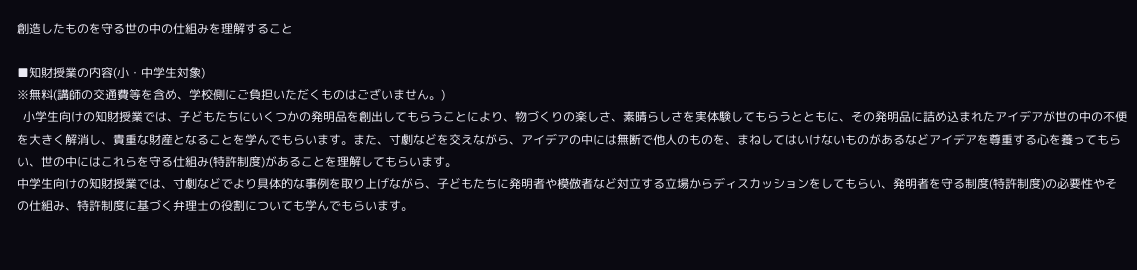創造したものを守る世の中の仕組みを理解すること

■知財授業の内容(小・中学生対象)
※無料(講師の交通費等を含め、学校側にご負担いただくものはございません。)
  小学生向けの知財授業では、子どもたちにいくつかの発明品を創出してもらうことにより、物づくりの楽しさ、素晴らしさを実体験してもらうとともに、その発明品に詰め込まれたアイデアが世の中の不便を大きく解消し、貴重な財産となることを学んでもらいます。また、寸劇などを交えながら、アイデアの中には無断で他人のものを、まねしてはいけないものがあるなどアイデアを尊重する心を養ってもらい、世の中にはこれらを守る仕組み(特許制度)があることを理解してもらいます。
中学生向けの知財授業では、寸劇などでより具体的な事例を取り上げながら、子どもたちに発明者や模倣者など対立する立場からディスカッションをしてもらい、発明者を守る制度(特許制度)の必要性やその仕組み、特許制度に基づく弁理士の役割についても学んでもらいます。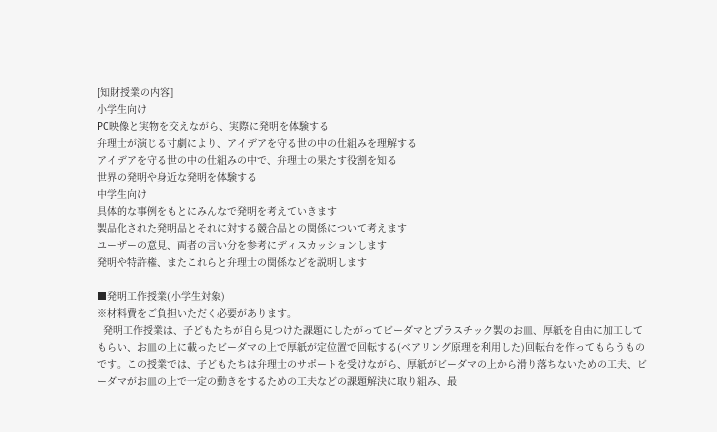[知財授業の内容]
小学生向け
PC映像と実物を交えながら、実際に発明を体験する
弁理士が演じる寸劇により、アイデアを守る世の中の仕組みを理解する
アイデアを守る世の中の仕組みの中で、弁理士の果たす役割を知る
世界の発明や身近な発明を体験する
中学生向け
具体的な事例をもとにみんなで発明を考えていきます
製品化された発明品とそれに対する競合品との関係について考えます
ユーザーの意見、両者の言い分を参考にディスカッションします
発明や特許権、またこれらと弁理士の関係などを説明します

■発明工作授業(小学生対象)
※材料費をご負担いただく必要があります。
  発明工作授業は、子どもたちが自ら見つけた課題にしたがってビーダマとプラスチック製のお皿、厚紙を自由に加工してもらい、お皿の上に載ったビーダマの上で厚紙が定位置で回転する(ベアリング原理を利用した)回転台を作ってもらうものです。この授業では、子どもたちは弁理士のサポートを受けながら、厚紙がビーダマの上から滑り落ちないための工夫、ビーダマがお皿の上で一定の動きをするための工夫などの課題解決に取り組み、最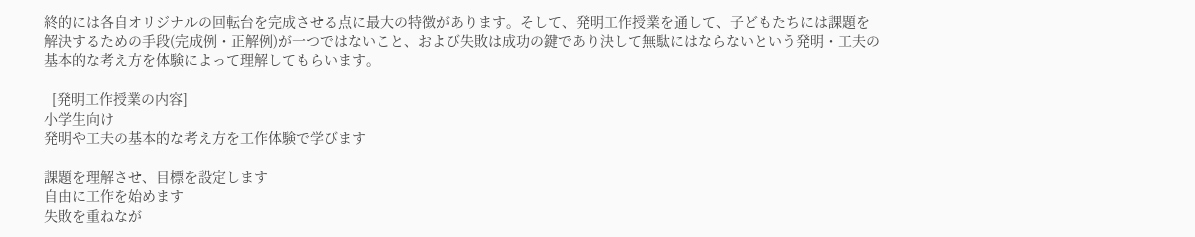終的には各自オリジナルの回転台を完成させる点に最大の特徴があります。そして、発明工作授業を通して、子どもたちには課題を解決するための手段(完成例・正解例)が一つではないこと、および失敗は成功の鍵であり決して無駄にはならないという発明・工夫の基本的な考え方を体験によって理解してもらいます。

  [発明工作授業の内容]
小学生向け
発明や工夫の基本的な考え方を工作体験で学びます

課題を理解させ、目標を設定します
自由に工作を始めます
失敗を重ねなが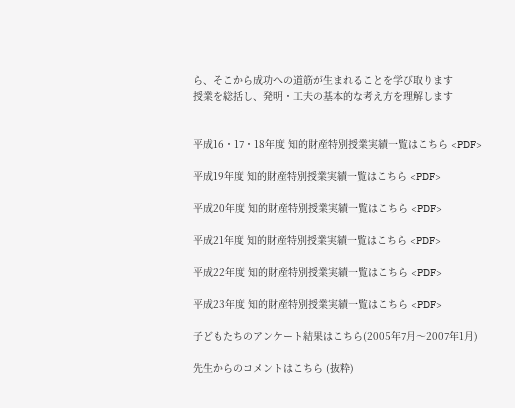ら、そこから成功への道筋が生まれることを学び取ります
授業を総括し、発明・工夫の基本的な考え方を理解します


平成16・17・18年度 知的財産特別授業実績一覧はこちら <PDF>

平成19年度 知的財産特別授業実績一覧はこちら <PDF>

平成20年度 知的財産特別授業実績一覧はこちら <PDF>

平成21年度 知的財産特別授業実績一覧はこちら <PDF>

平成22年度 知的財産特別授業実績一覧はこちら <PDF>

平成23年度 知的財産特別授業実績一覧はこちら <PDF>

子どもたちのアンケート結果はこちら(2005年7月〜2007年1月)

先生からのコメントはこちら (抜粋)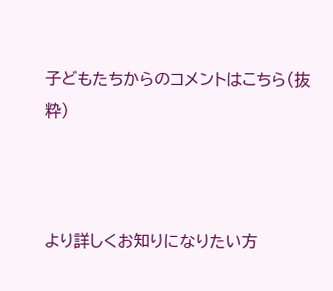子どもたちからのコメントはこちら(抜粋)



より詳しくお知りになりたい方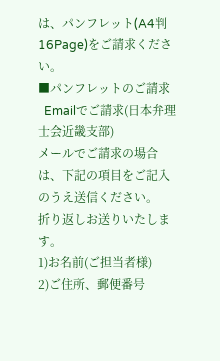は、パンフレット(A4判16Page)をご請求ください。
■パンフレットのご請求
  Emailでご請求(日本弁理士会近畿支部)
メールでご請求の場合は、下記の項目をご記入のうえ送信ください。
折り返しお送りいたします。
1)お名前(ご担当者様)
2)ご住所、郵便番号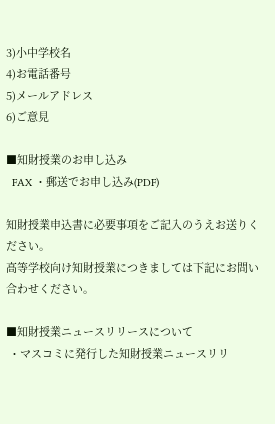3)小中学校名
4)お電話番号
5)メールアドレス
6)ご意見

■知財授業のお申し込み
  FAX ・郵送でお申し込み(PDF)

知財授業申込書に必要事項をご記入のうえお送りください。
高等学校向け知財授業につきましては下記にお問い合わせください。

■知財授業ニュースリリースについて
 ・マスコミに発行した知財授業ニュースリリ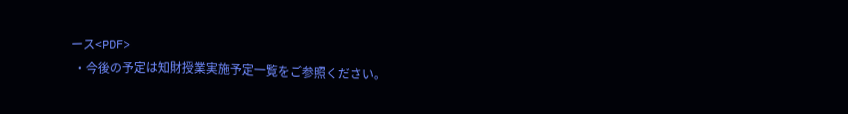ース<PDF>
 ・今後の予定は知財授業実施予定一覧をご参照ください。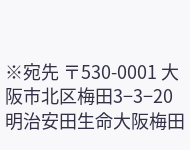※宛先 〒530-0001 大阪市北区梅田3−3−20 明治安田生命大阪梅田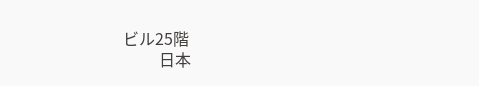ビル25階
         日本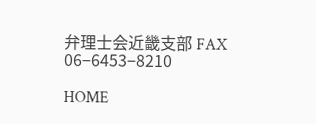弁理士会近畿支部 FAX 06−6453−8210

HOME